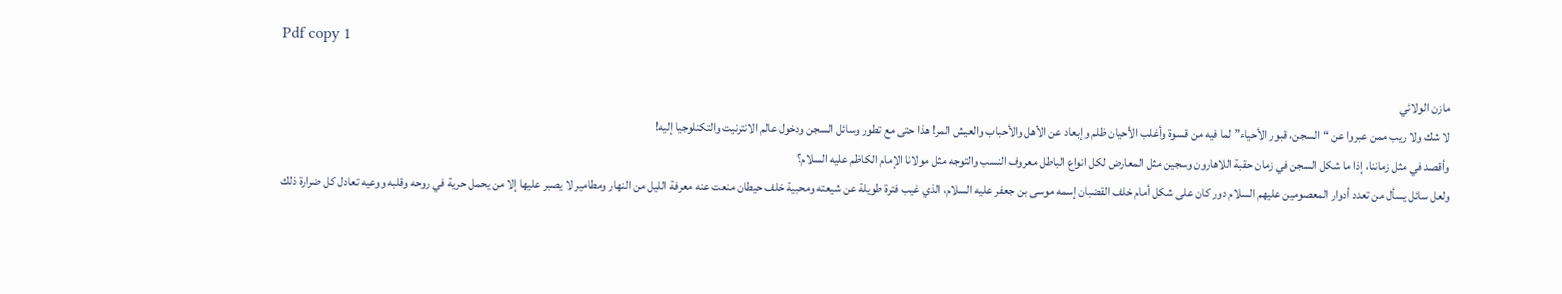Pdf copy 1

مازن الولائي
لا شك ولا ريب ممن عبروا عن “السجن، قبور الأحياء” لما فيه من قسوة وأغلب الأحيان ظلم وإبعاد عن الأهل والأحباب والعيش المر! هذا حتى مع تطور وسائل السجن ودخول عالم الانترنيت والتكنلوجيا إليه!
وأقصد في مثل زماننا، إذا ما شكل السجن في زمان حقبة اللاهارون وسجين مثل المعارض لكل انواع الباطل معروف النسب والتوجه مثل مولانا الإمام الكاظم عليه السلام؟
ولعل سائل يسأل من تعدد أدوار المعصومين عليهم السلام دور كان على شكل أمام خلف القضبان إسمه موسى بن جعفر عليه السلام، الذي غيب فترة طويلة عن شيعته ومحبية خلف حيطان منعت عنه معرفة الليل من النهار ومطامير لا يصبر عليها إلا من يحمل حرية في روحه وقلبه ووعيه تعادل كل ضرارة ذلك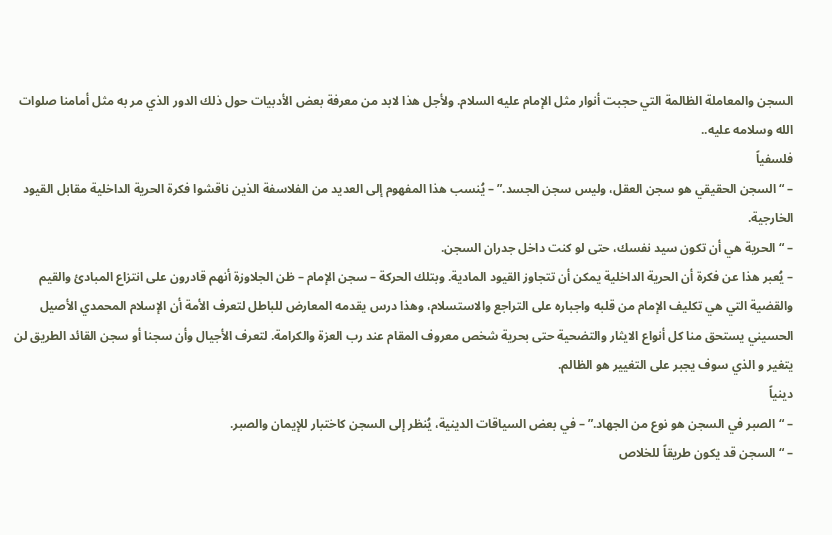السجن والمعاملة الظالمة التي حجبت أنوار مثل الإمام عليه السلام. ولأجل هذا لابد من معرفة بعض الأدبيات حول ذلك الدور الذي مر به مثل أمامنا صلوات الله وسلامه عليه..
فلسفياً
– “السجن الحقيقي هو سجن العقل، وليس سجن الجسد.” – يُنسب هذا المفهوم إلى العديد من الفلاسفة الذين ناقشوا فكرة الحرية الداخلية مقابل القيود الخارجية.
– “الحرية هي أن تكون سيد نفسك، حتى لو كنت داخل جدران السجن.
– يُعبر هذا عن فكرة أن الحرية الداخلية يمكن أن تتجاوز القيود المادية. وبتلك الحركة – سجن الإمام – ظن الجلاوزة أنهم قادرون على انتزاع المبادئ والقيم والقضية التي هي تكليف الإمام من قلبه واجباره على التراجع والاستسلام، وهذا درس يقدمه المعارض للباطل لتعرف الأمة أن الإسلام المحمدي الأصيل الحسيني يستحق منا كل أنواع الايثار والتضحية حتى بحرية شخص معروف المقام عند رب العزة والكرامة. لتعرف الأجيال وأن سجنا أو سجن القائد الطريق لن يتغير و الذي سوف يجبر على التغيير هو الظالم.
دينياً
– “الصبر في السجن هو نوع من الجهاد.” – في بعض السياقات الدينية، يُنظر إلى السجن كاختبار للإيمان والصبر.
– “السجن قد يكون طريقاً للخلاص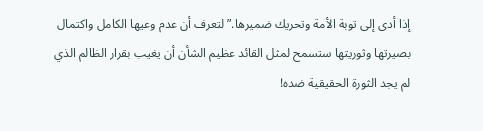إذا أدى إلى توبة الأمة وتحريك ضميرها.” لتعرف أن عدم وعيها الكامل واكتمال بصيرتها وثوريتها ستسمح لمثل القائد عظيم الشأن أن يغيب بقرار الظالم الذي لم يجد الثورة الحقيقية ضده!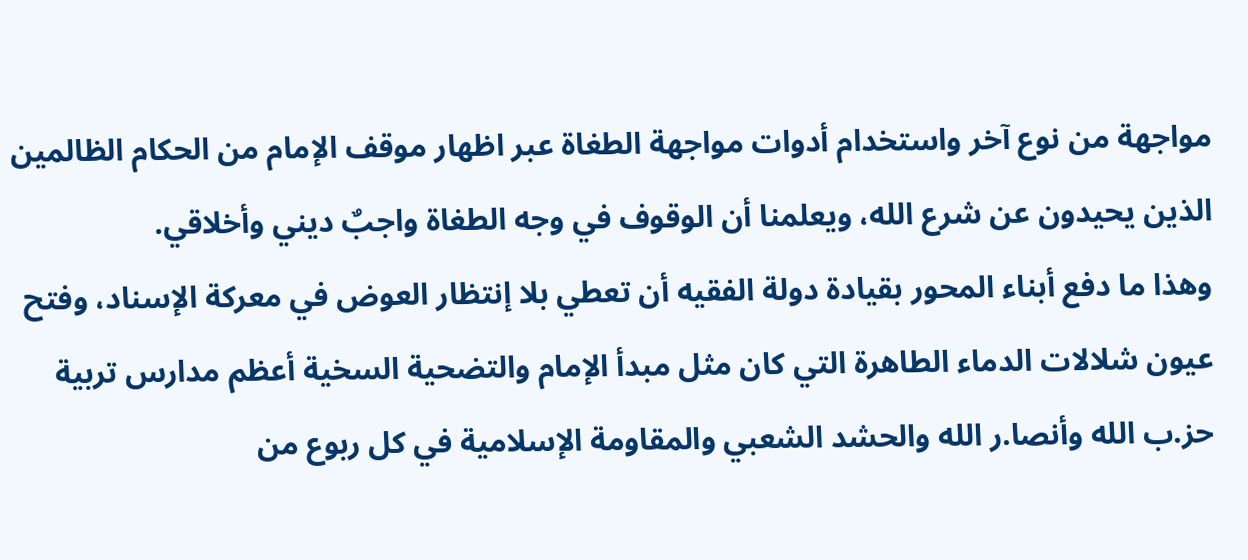مواجهة من نوع آخر واستخدام أدوات مواجهة الطغاة عبر اظهار موقف الإمام من الحكام الظالمين الذين يحيدون عن شرع الله، ويعلمنا أن الوقوف في وجه الطغاة واجبٌ ديني وأخلاقي.
وهذا ما دفع أبناء المحور بقيادة دولة الفقيه أن تعطي بلا إنتظار العوض في معركة الإسناد، وفتح عيون شلالات الدماء الطاهرة التي كان مثل مبدأ الإمام والتضحية السخية أعظم مدارس تربية حز.ب الله وأنصا.ر الله والحشد الشعبي والمقاومة الإسلامية في كل ربوع من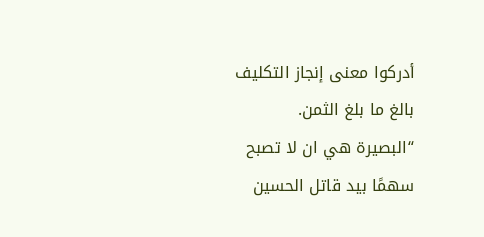أدركوا معنى إنجاز التكليف بالغ ما بلغ الثمن.
“البصيرة هي ان لا تصبح سهمًا بيد قاتل الحسين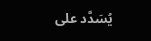يُسَدَّد على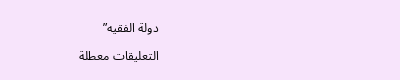دولة الفقيه”

التعليقات معطلة